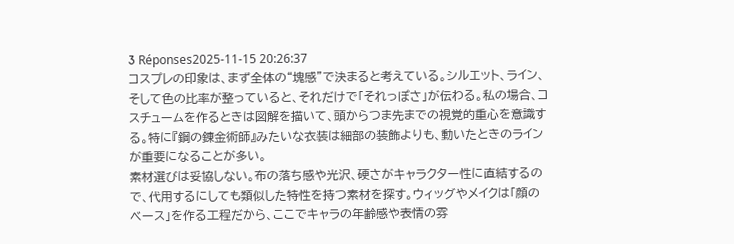3 Réponses2025-11-15 20:26:37
コスプレの印象は、まず全体の“塊感”で決まると考えている。シルエット、ライン、そして色の比率が整っていると、それだけで「それっぽさ」が伝わる。私の場合、コスチュームを作るときは図解を描いて、頭からつま先までの視覚的重心を意識する。特に『鋼の錬金術師』みたいな衣装は細部の装飾よりも、動いたときのラインが重要になることが多い。
素材選びは妥協しない。布の落ち感や光沢、硬さがキャラクター性に直結するので、代用するにしても類似した特性を持つ素材を探す。ウィッグやメイクは「顔のベース」を作る工程だから、ここでキャラの年齢感や表情の雰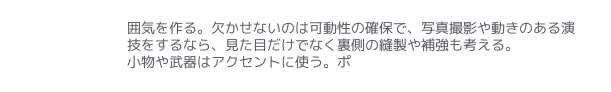囲気を作る。欠かせないのは可動性の確保で、写真撮影や動きのある演技をするなら、見た目だけでなく裏側の縫製や補強も考える。
小物や武器はアクセントに使う。ポ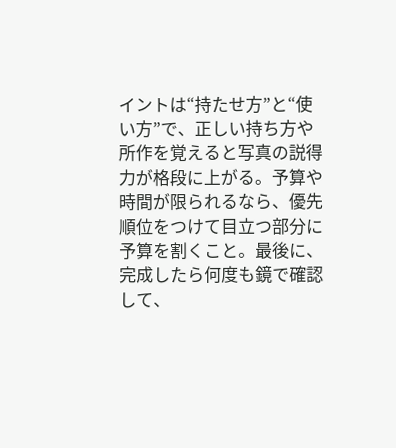イントは“持たせ方”と“使い方”で、正しい持ち方や所作を覚えると写真の説得力が格段に上がる。予算や時間が限られるなら、優先順位をつけて目立つ部分に予算を割くこと。最後に、完成したら何度も鏡で確認して、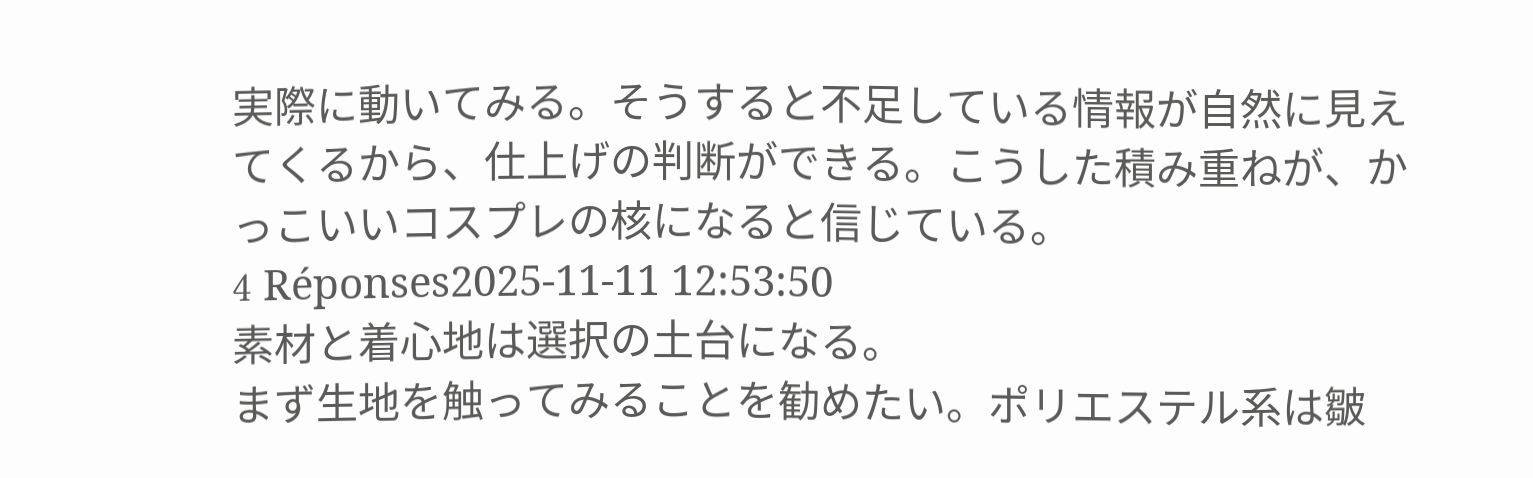実際に動いてみる。そうすると不足している情報が自然に見えてくるから、仕上げの判断ができる。こうした積み重ねが、かっこいいコスプレの核になると信じている。
4 Réponses2025-11-11 12:53:50
素材と着心地は選択の土台になる。
まず生地を触ってみることを勧めたい。ポリエステル系は皺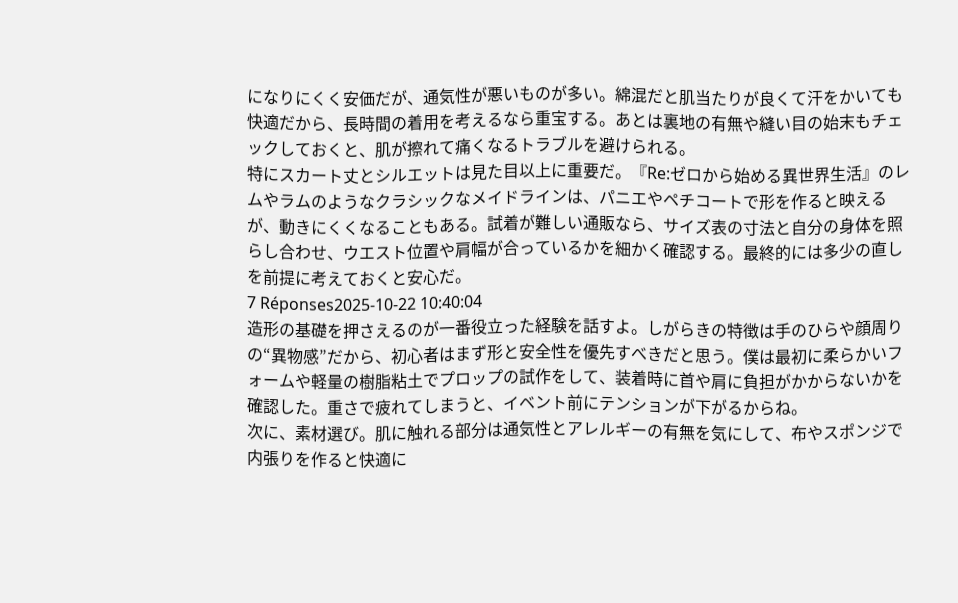になりにくく安価だが、通気性が悪いものが多い。綿混だと肌当たりが良くて汗をかいても快適だから、長時間の着用を考えるなら重宝する。あとは裏地の有無や縫い目の始末もチェックしておくと、肌が擦れて痛くなるトラブルを避けられる。
特にスカート丈とシルエットは見た目以上に重要だ。『Re:ゼロから始める異世界生活』のレムやラムのようなクラシックなメイドラインは、パニエやペチコートで形を作ると映えるが、動きにくくなることもある。試着が難しい通販なら、サイズ表の寸法と自分の身体を照らし合わせ、ウエスト位置や肩幅が合っているかを細かく確認する。最終的には多少の直しを前提に考えておくと安心だ。
7 Réponses2025-10-22 10:40:04
造形の基礎を押さえるのが一番役立った経験を話すよ。しがらきの特徴は手のひらや顔周りの“異物感”だから、初心者はまず形と安全性を優先すべきだと思う。僕は最初に柔らかいフォームや軽量の樹脂粘土でプロップの試作をして、装着時に首や肩に負担がかからないかを確認した。重さで疲れてしまうと、イベント前にテンションが下がるからね。
次に、素材選び。肌に触れる部分は通気性とアレルギーの有無を気にして、布やスポンジで内張りを作ると快適に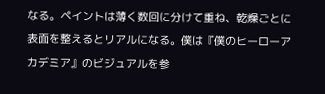なる。ペイントは薄く数回に分けて重ね、乾燥ごとに表面を整えるとリアルになる。僕は『僕のヒーローアカデミア』のビジュアルを参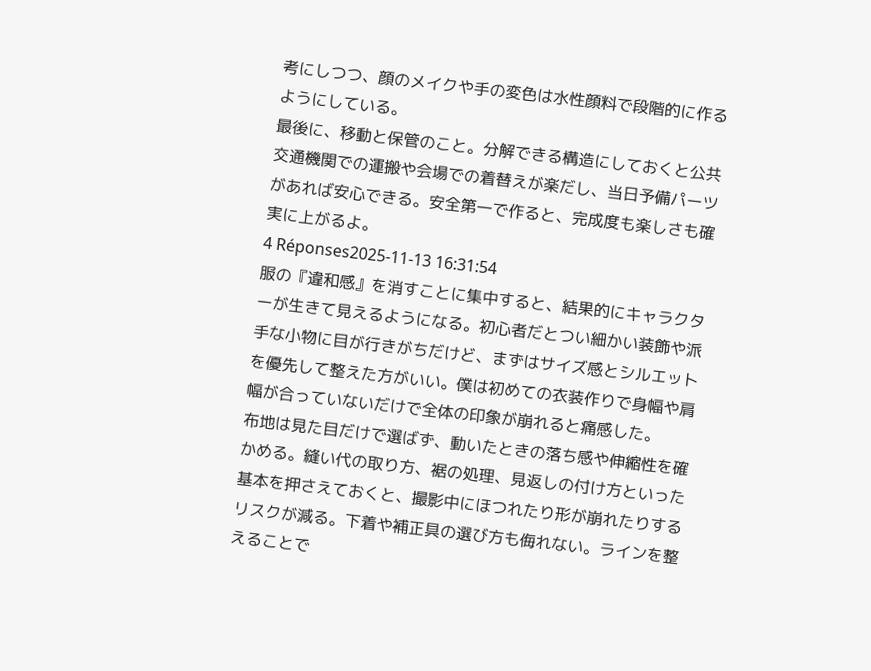考にしつつ、顔のメイクや手の変色は水性顔料で段階的に作るようにしている。
最後に、移動と保管のこと。分解できる構造にしておくと公共交通機関での運搬や会場での着替えが楽だし、当日予備パーツがあれば安心できる。安全第一で作ると、完成度も楽しさも確実に上がるよ。
4 Réponses2025-11-13 16:31:54
服の『違和感』を消すことに集中すると、結果的にキャラクターが生きて見えるようになる。初心者だとつい細かい装飾や派手な小物に目が行きがちだけど、まずはサイズ感とシルエットを優先して整えた方がいい。僕は初めての衣装作りで身幅や肩幅が合っていないだけで全体の印象が崩れると痛感した。
布地は見た目だけで選ばず、動いたときの落ち感や伸縮性を確かめる。縫い代の取り方、裾の処理、見返しの付け方といった基本を押さえておくと、撮影中にほつれたり形が崩れたりするリスクが減る。下着や補正具の選び方も侮れない。ラインを整えることで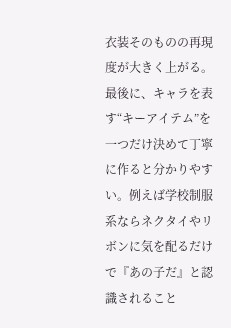衣装そのものの再現度が大きく上がる。
最後に、キャラを表す“キーアイテム”を一つだけ決めて丁寧に作ると分かりやすい。例えば学校制服系ならネクタイやリボンに気を配るだけで『あの子だ』と認識されること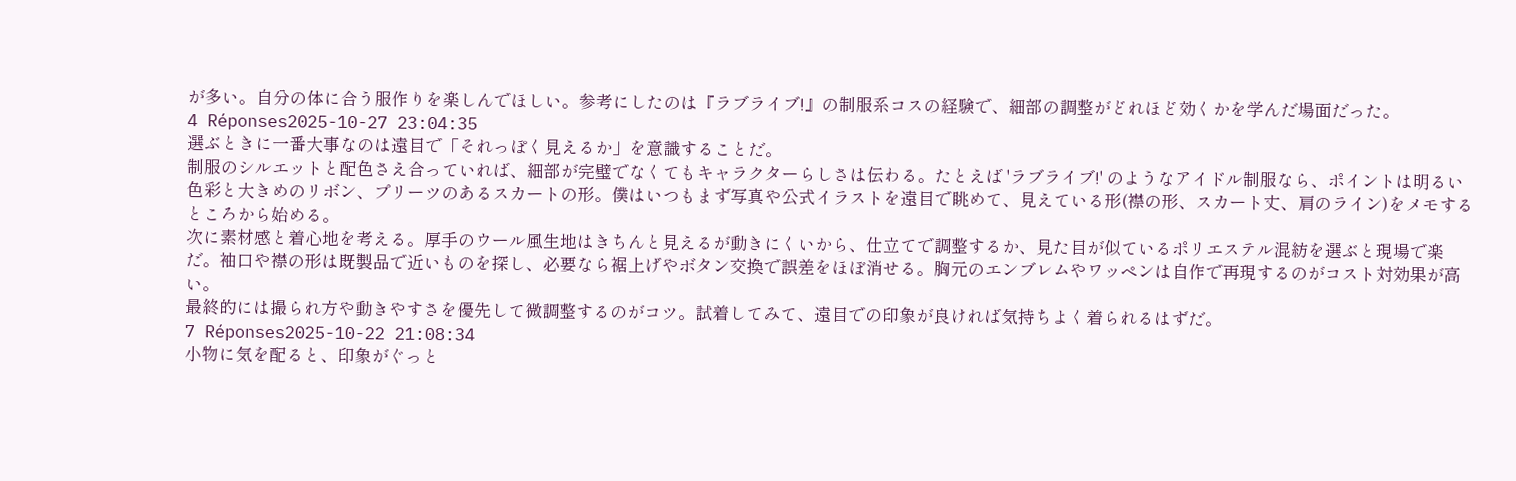が多い。自分の体に合う服作りを楽しんでほしい。参考にしたのは『ラブライブ!』の制服系コスの経験で、細部の調整がどれほど効くかを学んだ場面だった。
4 Réponses2025-10-27 23:04:35
選ぶときに一番大事なのは遠目で「それっぽく見えるか」を意識することだ。
制服のシルエットと配色さえ合っていれば、細部が完璧でなくてもキャラクターらしさは伝わる。たとえば 'ラブライブ!' のようなアイドル制服なら、ポイントは明るい色彩と大きめのリボン、プリーツのあるスカートの形。僕はいつもまず写真や公式イラストを遠目で眺めて、見えている形(襟の形、スカート丈、肩のライン)をメモするところから始める。
次に素材感と着心地を考える。厚手のウール風生地はきちんと見えるが動きにくいから、仕立てで調整するか、見た目が似ているポリエステル混紡を選ぶと現場で楽だ。袖口や襟の形は既製品で近いものを探し、必要なら裾上げやボタン交換で誤差をほぼ消せる。胸元のエンブレムやワッペンは自作で再現するのがコスト対効果が高い。
最終的には撮られ方や動きやすさを優先して微調整するのがコツ。試着してみて、遠目での印象が良ければ気持ちよく着られるはずだ。
7 Réponses2025-10-22 21:08:34
小物に気を配ると、印象がぐっと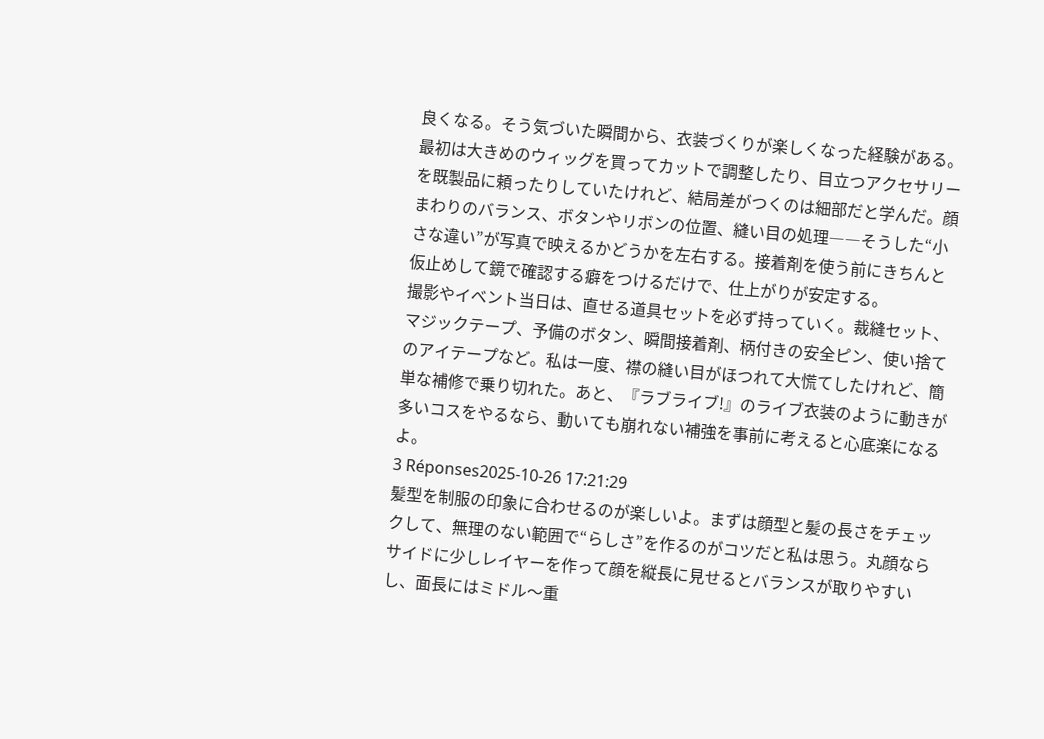良くなる。そう気づいた瞬間から、衣装づくりが楽しくなった経験がある。
最初は大きめのウィッグを買ってカットで調整したり、目立つアクセサリーを既製品に頼ったりしていたけれど、結局差がつくのは細部だと学んだ。顔まわりのバランス、ボタンやリボンの位置、縫い目の処理――そうした“小さな違い”が写真で映えるかどうかを左右する。接着剤を使う前にきちんと仮止めして鏡で確認する癖をつけるだけで、仕上がりが安定する。
撮影やイベント当日は、直せる道具セットを必ず持っていく。裁縫セット、マジックテープ、予備のボタン、瞬間接着剤、柄付きの安全ピン、使い捨てのアイテープなど。私は一度、襟の縫い目がほつれて大慌てしたけれど、簡単な補修で乗り切れた。あと、『ラブライブ!』のライブ衣装のように動きが多いコスをやるなら、動いても崩れない補強を事前に考えると心底楽になるよ。
3 Réponses2025-10-26 17:21:29
髪型を制服の印象に合わせるのが楽しいよ。まずは顔型と髪の長さをチェックして、無理のない範囲で“らしさ”を作るのがコツだと私は思う。丸顔ならサイドに少しレイヤーを作って顔を縦長に見せるとバランスが取りやすいし、面長にはミドル〜重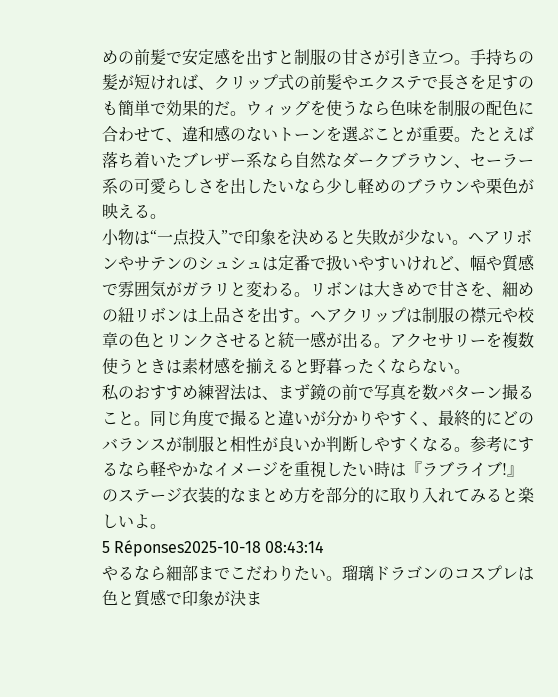めの前髪で安定感を出すと制服の甘さが引き立つ。手持ちの髪が短ければ、クリップ式の前髪やエクステで長さを足すのも簡単で効果的だ。ウィッグを使うなら色味を制服の配色に合わせて、違和感のないトーンを選ぶことが重要。たとえば落ち着いたブレザー系なら自然なダークブラウン、セーラー系の可愛らしさを出したいなら少し軽めのブラウンや栗色が映える。
小物は“一点投入”で印象を決めると失敗が少ない。ヘアリボンやサテンのシュシュは定番で扱いやすいけれど、幅や質感で雰囲気がガラリと変わる。リボンは大きめで甘さを、細めの紐リボンは上品さを出す。ヘアクリップは制服の襟元や校章の色とリンクさせると統一感が出る。アクセサリーを複数使うときは素材感を揃えると野暮ったくならない。
私のおすすめ練習法は、まず鏡の前で写真を数パターン撮ること。同じ角度で撮ると違いが分かりやすく、最終的にどのバランスが制服と相性が良いか判断しやすくなる。参考にするなら軽やかなイメージを重視したい時は『ラブライブ!』のステージ衣装的なまとめ方を部分的に取り入れてみると楽しいよ。
5 Réponses2025-10-18 08:43:14
やるなら細部までこだわりたい。瑠璃ドラゴンのコスプレは色と質感で印象が決ま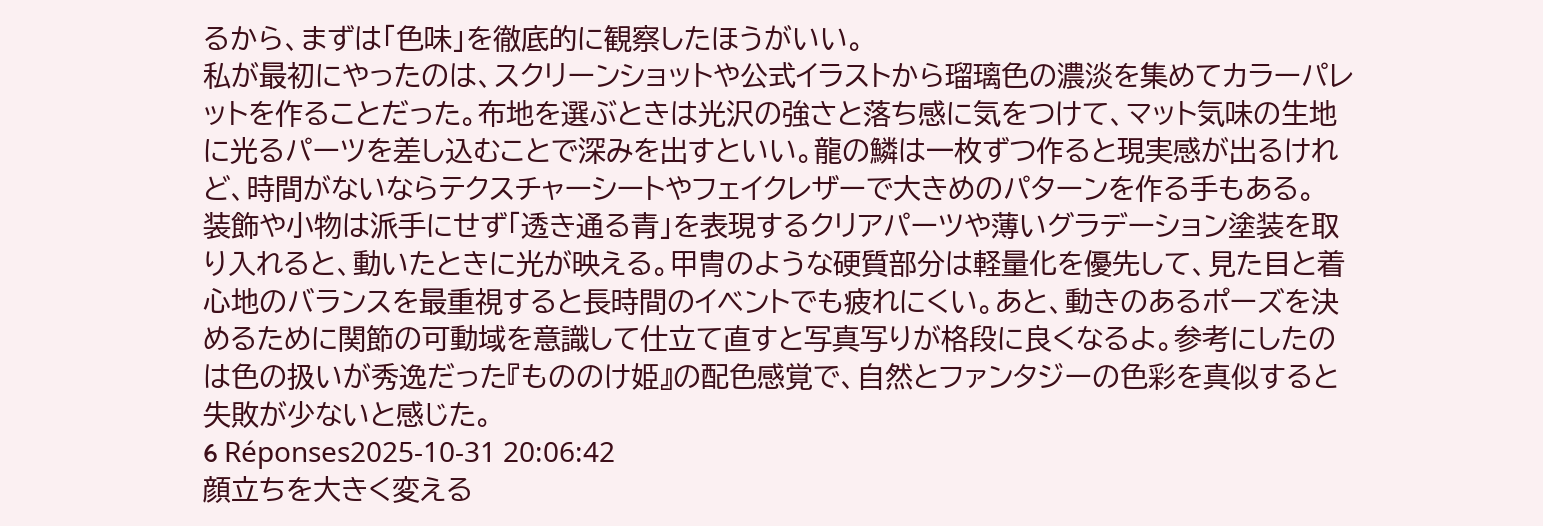るから、まずは「色味」を徹底的に観察したほうがいい。
私が最初にやったのは、スクリーンショットや公式イラストから瑠璃色の濃淡を集めてカラーパレットを作ることだった。布地を選ぶときは光沢の強さと落ち感に気をつけて、マット気味の生地に光るパーツを差し込むことで深みを出すといい。龍の鱗は一枚ずつ作ると現実感が出るけれど、時間がないならテクスチャーシートやフェイクレザーで大きめのパターンを作る手もある。
装飾や小物は派手にせず「透き通る青」を表現するクリアパーツや薄いグラデーション塗装を取り入れると、動いたときに光が映える。甲冑のような硬質部分は軽量化を優先して、見た目と着心地のバランスを最重視すると長時間のイベントでも疲れにくい。あと、動きのあるポーズを決めるために関節の可動域を意識して仕立て直すと写真写りが格段に良くなるよ。参考にしたのは色の扱いが秀逸だった『もののけ姫』の配色感覚で、自然とファンタジーの色彩を真似すると失敗が少ないと感じた。
6 Réponses2025-10-31 20:06:42
顔立ちを大きく変える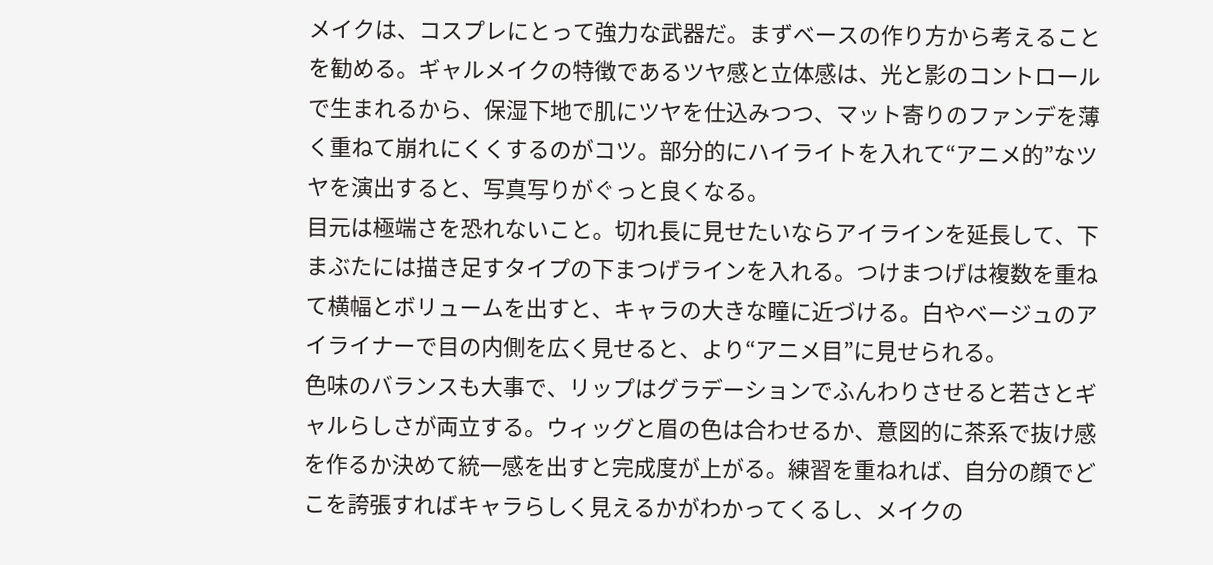メイクは、コスプレにとって強力な武器だ。まずベースの作り方から考えることを勧める。ギャルメイクの特徴であるツヤ感と立体感は、光と影のコントロールで生まれるから、保湿下地で肌にツヤを仕込みつつ、マット寄りのファンデを薄く重ねて崩れにくくするのがコツ。部分的にハイライトを入れて“アニメ的”なツヤを演出すると、写真写りがぐっと良くなる。
目元は極端さを恐れないこと。切れ長に見せたいならアイラインを延長して、下まぶたには描き足すタイプの下まつげラインを入れる。つけまつげは複数を重ねて横幅とボリュームを出すと、キャラの大きな瞳に近づける。白やベージュのアイライナーで目の内側を広く見せると、より“アニメ目”に見せられる。
色味のバランスも大事で、リップはグラデーションでふんわりさせると若さとギャルらしさが両立する。ウィッグと眉の色は合わせるか、意図的に茶系で抜け感を作るか決めて統一感を出すと完成度が上がる。練習を重ねれば、自分の顔でどこを誇張すればキャラらしく見えるかがわかってくるし、メイクの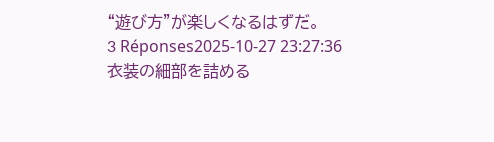“遊び方”が楽しくなるはずだ。
3 Réponses2025-10-27 23:27:36
衣装の細部を詰める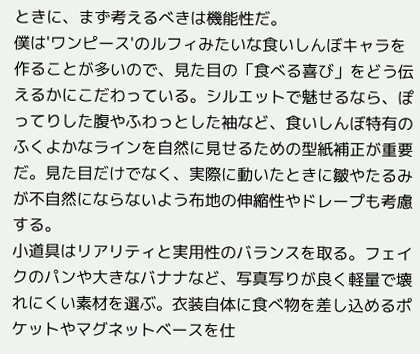ときに、まず考えるべきは機能性だ。
僕は'ワンピース'のルフィみたいな食いしんぼキャラを作ることが多いので、見た目の「食べる喜び」をどう伝えるかにこだわっている。シルエットで魅せるなら、ぽってりした腹やふわっとした袖など、食いしんぼ特有のふくよかなラインを自然に見せるための型紙補正が重要だ。見た目だけでなく、実際に動いたときに皺やたるみが不自然にならないよう布地の伸縮性やドレープも考慮する。
小道具はリアリティと実用性のバランスを取る。フェイクのパンや大きなバナナなど、写真写りが良く軽量で壊れにくい素材を選ぶ。衣装自体に食べ物を差し込めるポケットやマグネットベースを仕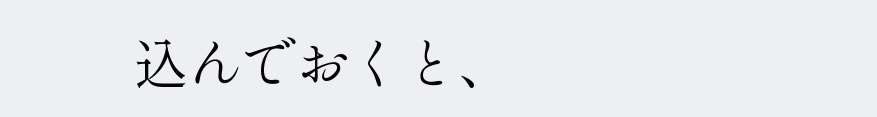込んでおくと、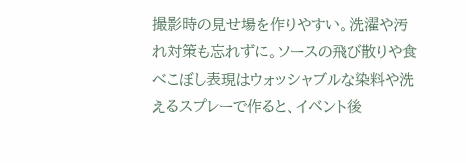撮影時の見せ場を作りやすい。洗濯や汚れ対策も忘れずに。ソースの飛び散りや食べこぼし表現はウォッシャブルな染料や洗えるスプレーで作ると、イベント後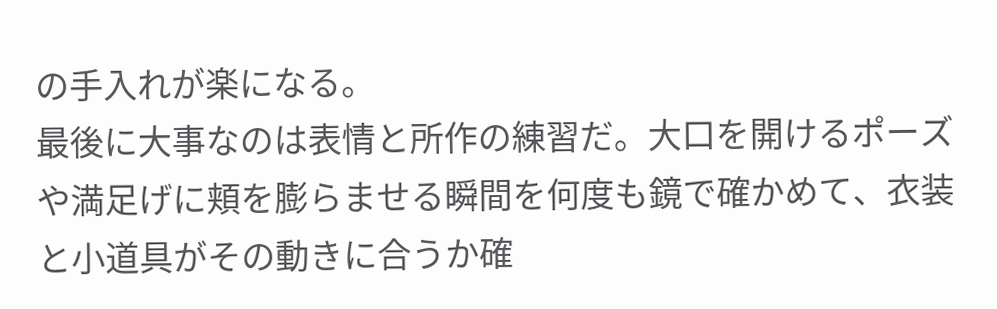の手入れが楽になる。
最後に大事なのは表情と所作の練習だ。大口を開けるポーズや満足げに頬を膨らませる瞬間を何度も鏡で確かめて、衣装と小道具がその動きに合うか確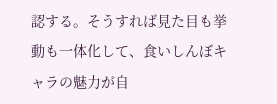認する。そうすれば見た目も挙動も一体化して、食いしんぼキャラの魅力が自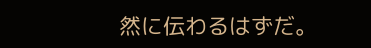然に伝わるはずだ。